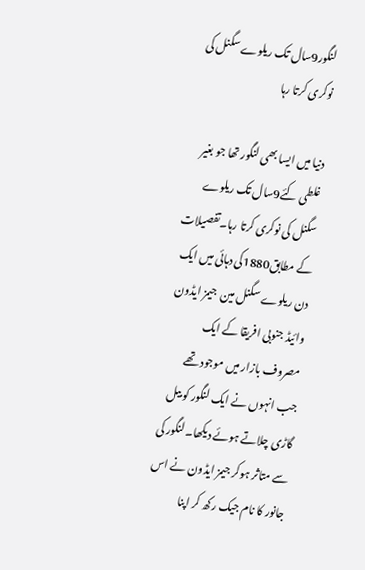لنگور9سال تک ریلوے سگنل کی نوکری کرتا رہا

دنیا میں ایسا بھی لنگور تھا جو بغیر غلطی کئے9سال تک ریلوے سگنل کی نوکری کرتا رہا۔تفصیلات کے مطابق1880کی دہائی میں ایک دن ریلوے سگنل مین  جیمز ایڈون وائیڈ جنوبی افریقا کے ایک مصروف بازار میں موجود تھے جب انہوں نے ایک لنگور کو بیل گاڑی چلاتے ہوئے دیکھا۔لنگور کی سے متاثر ہوکر جیمز ایڈون نے اس جانور کا نام جیک رکھ کر اپنا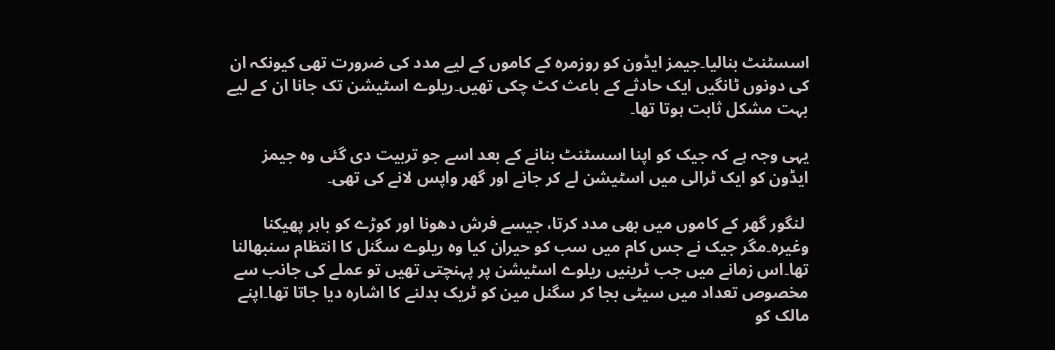اسسٹنٹ بنالیا۔جیمز ایڈون کو روزمرہ کے کاموں کے لیے مدد کی ضرورت تھی کیونکہ ان کی دونوں ٹانگیں ایک حادثے کے باعث کٹ چکی تھیں۔ریلوے اسٹیشن تک جانا ان کے لیے بہت مشکل ثابت ہوتا تھا۔

یہی وجہ ہے کہ جیک کو اپنا اسسٹنٹ بنانے کے بعد اسے جو تربیت دی گئی وہ جیمز ایڈون کو ایک ٹرالی میں اسٹیشن لے کر جانے اور گھر واپس لانے کی تھی۔

 لنگور گھر کے کاموں میں بھی مدد کرتا، جیسے فرش دھونا اور کوڑے کو باہر پھیکنا وغیرہ۔مگر جیک نے جس کام میں سب کو حیران کیا وہ ریلوے سگنل کا انتظام سنبھالنا تھا۔اس زمانے میں جب ٹرینیں ریلوے اسٹیشن پر پہنچتی تھیں تو عملے کی جانب سے مخصوص تعداد میں سیٹی بجا کر سگنل مین کو ٹریک بدلنے کا اشارہ دیا جاتا تھا۔اپنے مالک کو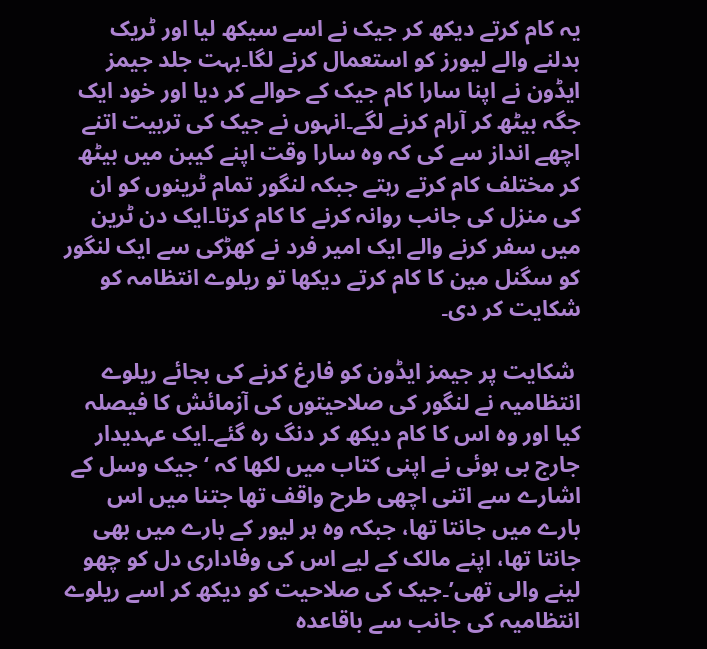یہ کام کرتے دیکھ کر جیک نے اسے سیکھ لیا اور ٹریک بدلنے والے لیورز کو استعمال کرنے لگا۔بہت جلد جیمز ایڈون نے اپنا سارا کام جیک کے حوالے کر دیا اور خود ایک جگہ بیٹھ کر آرام کرنے لگے۔انہوں نے جیک کی تربیت اتنے اچھے انداز سے کی کہ وہ سارا وقت اپنے کیبن میں بیٹھ کر مختلف کام کرتے رہتے جبکہ لنگور تمام ٹرینوں کو ان کی منزل کی جانب روانہ کرنے کا کام کرتا۔ایک دن ٹرین میں سفر کرنے والے ایک امیر فرد نے کھڑکی سے ایک لنگور کو سگنل مین کا کام کرتے دیکھا تو ریلوے انتظامہ کو شکایت کر دی۔

 شکایت پر جیمز ایڈون کو فارغ کرنے کی بجائے ریلوے انتظامیہ نے لنگور کی صلاحیتوں کی آزمائش کا فیصلہ کیا اور وہ اس کا کام دیکھ کر دنگ رہ گئے۔ایک عہدیدار جارج بی ہوئی نے اپنی کتاب میں لکھا کہ ‘جیک وسل کے اشارے سے اتنی اچھی طرح واقف تھا جتنا میں اس بارے میں جانتا تھا، جبکہ وہ ہر لیور کے بارے میں بھی جانتا تھا، اپنے مالک کے لیے اس کی وفاداری دل کو چھو لینے والی تھی’۔جیک کی صلاحیت کو دیکھ کر اسے ریلوے انتظامیہ کی جانب سے باقاعدہ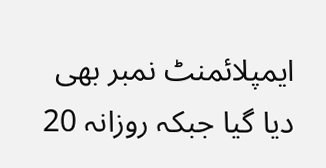ایمپلائمنٹ نمبر بھی دیا گیا جبکہ روزانہ 20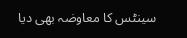سینٹس کا معاوضہ بھی دیا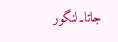جاتا۔لنگور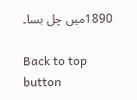1890میں چل بسا۔

Back to top button